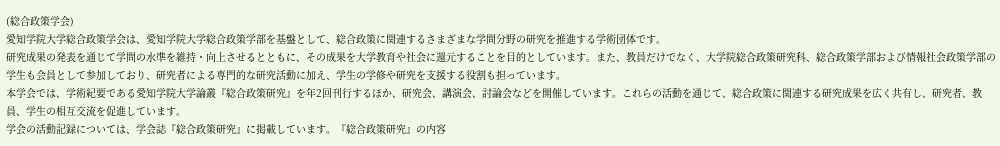(総合政策学会)
愛知学院大学総合政策学会は、愛知学院大学総合政策学部を基盤として、総合政策に関連するさまざまな学問分野の研究を推進する学術団体です。
研究成果の発表を通じて学問の水準を維持・向上させるとともに、その成果を大学教育や社会に還元することを目的としています。また、教員だけでなく、大学院総合政策研究科、総合政策学部および情報社会政策学部の学生も会員として参加しており、研究者による専門的な研究活動に加え、学生の学修や研究を支援する役割も担っています。
本学会では、学術紀要である愛知学院大学論叢『総合政策研究』を年2回刊行するほか、研究会、講演会、討論会などを開催しています。これらの活動を通じて、総合政策に関連する研究成果を広く共有し、研究者、教員、学生の相互交流を促進しています。
学会の活動記録については、学会誌『総合政策研究』に掲載しています。『総合政策研究』の内容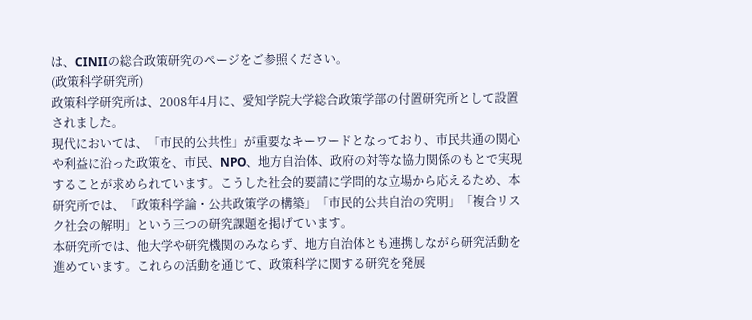は、CINIIの総合政策研究のページをご参照ください。
(政策科学研究所)
政策科学研究所は、2008年4月に、愛知学院大学総合政策学部の付置研究所として設置されました。
現代においては、「市民的公共性」が重要なキーワードとなっており、市民共通の関心や利益に沿った政策を、市民、NPO、地方自治体、政府の対等な協力関係のもとで実現することが求められています。こうした社会的要請に学問的な立場から応えるため、本研究所では、「政策科学論・公共政策学の構築」「市民的公共自治の究明」「複合リスク社会の解明」という三つの研究課題を掲げています。
本研究所では、他大学や研究機関のみならず、地方自治体とも連携しながら研究活動を進めています。これらの活動を通じて、政策科学に関する研究を発展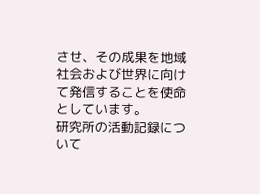させ、その成果を地域社会および世界に向けて発信することを使命としています。
研究所の活動記録について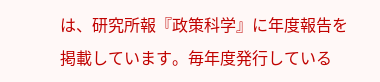は、研究所報『政策科学』に年度報告を掲載しています。毎年度発行している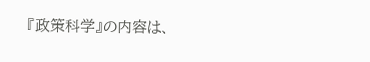『政策科学』の内容は、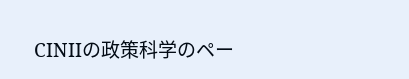CINIIの政策科学のペー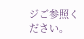ジご参照ください。